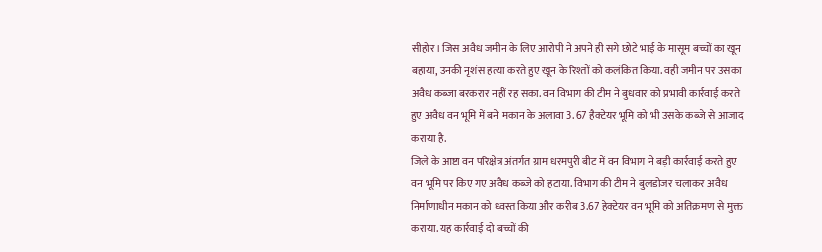सीहोर। जिस अवैध जमीन के लिए आरोपी ने अपने ही सगे छोटे भाई के मासूम बच्चों का खून बहाया, उनकी नृशंस हत्या करते हुए खून के रिश्तों को कलंकित किया. वही जमीन पर उसका अवैध कब्जा बरकरार नहीं रह सका. वन विभाग की टीम ने बुधवार को प्रभावी कार्रवाई करते हुए अवैध वन भूमि में बने मकान के अलावा 3. 67 हैक्टेयर भूमि को भी उसके कब्जे से आजाद कराया है.
जिले के आष्टा वन परिक्षेत्र अंतर्गत ग्राम धरमपुरी बीट में वन विभाग ने बड़ी कार्रवाई करते हुए वन भूमि पर किए गए अवैध कब्जे को हटाया. विभाग की टीम ने बुलडोजर चलाकर अवैध निर्माणाधीन मकान को ध्वस्त किया और करीब 3.67 हेक्टेयर वन भूमि को अतिक्रमण से मुक्त कराया. यह कार्रवाई दो बच्चों की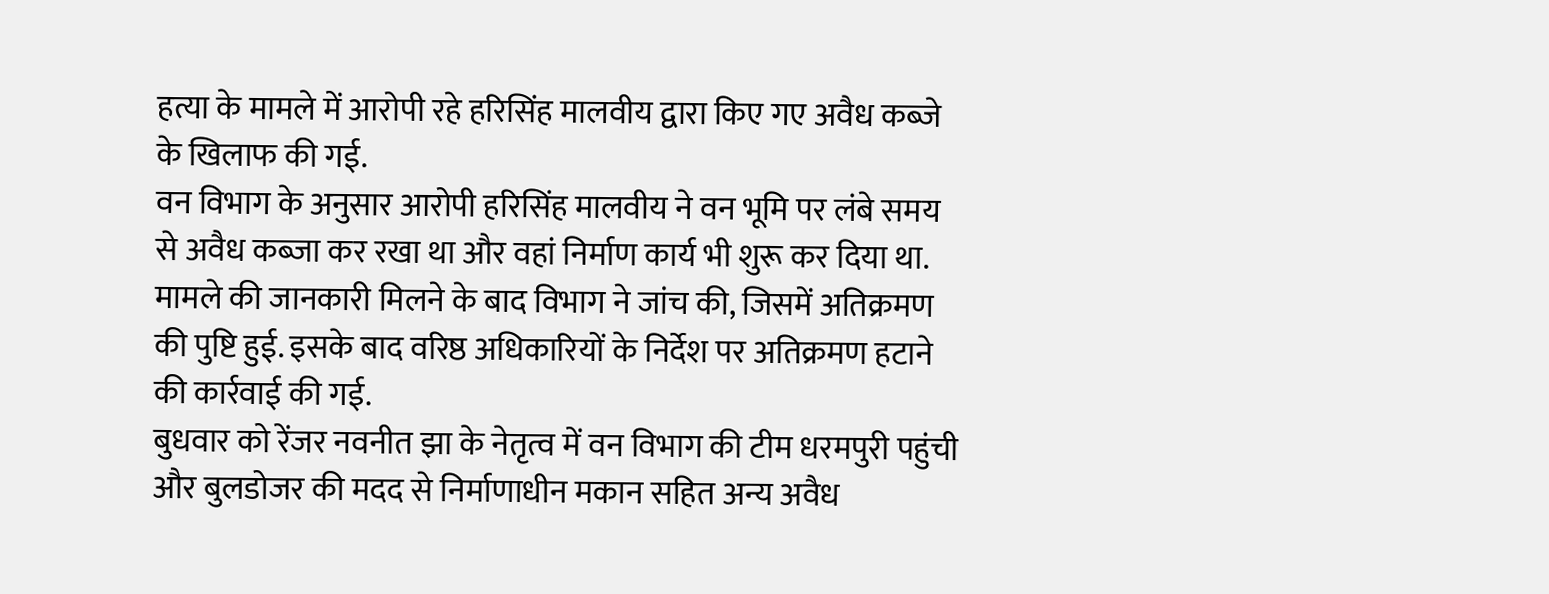हत्या के मामले में आरोपी रहे हरिसिंह मालवीय द्वारा किए गए अवैध कब्जे के खिलाफ की गई.
वन विभाग के अनुसार आरोपी हरिसिंह मालवीय ने वन भूमि पर लंबे समय से अवैध कब्जा कर रखा था और वहां निर्माण कार्य भी शुरू कर दिया था. मामले की जानकारी मिलने के बाद विभाग ने जांच की, जिसमें अतिक्रमण की पुष्टि हुई. इसके बाद वरिष्ठ अधिकारियों के निर्देश पर अतिक्रमण हटाने की कार्रवाई की गई.
बुधवार को रेंजर नवनीत झा के नेतृत्व में वन विभाग की टीम धरमपुरी पहुंची और बुलडोजर की मदद से निर्माणाधीन मकान सहित अन्य अवैध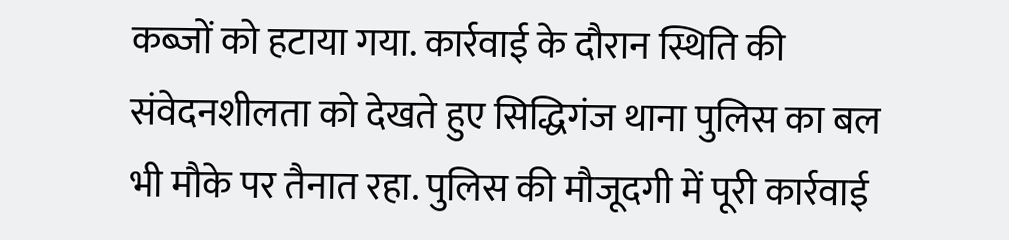कब्जों को हटाया गया. कार्रवाई के दौरान स्थिति की संवेदनशीलता को देखते हुए सिद्धिगंज थाना पुलिस का बल भी मौके पर तैनात रहा. पुलिस की मौजूदगी में पूरी कार्रवाई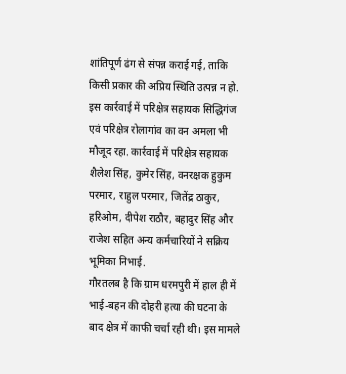शांतिपूर्ण ढंग से संपन्न कराई गई, ताकि किसी प्रकार की अप्रिय स्थिति उत्पन्न न हो. इस कार्रवाई में परिक्षेत्र सहायक सिद्धिगंज एवं परिक्षेत्र रोलागांव का वन अमला भी मौजूद रहा. कार्रवाई में परिक्षेत्र सहायक शैलेश सिंह, कुमेर सिंह, वनरक्षक हुकुम परमार, राहुल परमार, जितेंद्र ठाकुर, हरिओम, दीपेश राठौर, बहादुर सिंह और राजेश सहित अन्य कर्मचारियों ने सक्रिय भूमिका निभाई.
गौरतलब है कि ग्राम धरमपुरी में हाल ही में भाई-बहन की दोहरी हत्या की घटना के बाद क्षेत्र में काफी चर्चा रही थी। इस मामले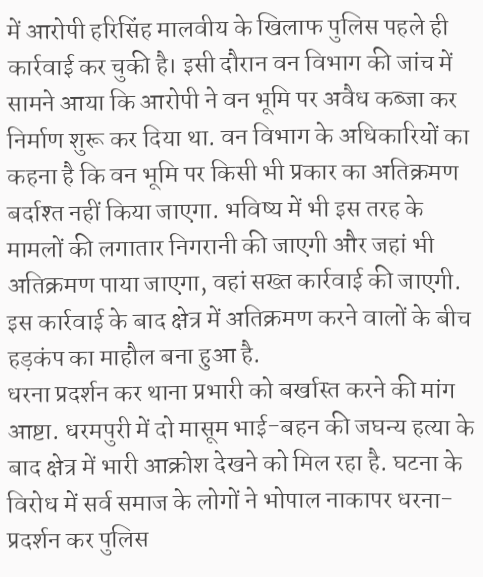में आरोपी हरिसिंह मालवीय के खिलाफ पुलिस पहले ही कार्रवाई कर चुकी है। इसी दौरान वन विभाग की जांच में सामने आया कि आरोपी ने वन भूमि पर अवैध कब्जा कर निर्माण शुरू कर दिया था. वन विभाग के अधिकारियों का कहना है कि वन भूमि पर किसी भी प्रकार का अतिक्रमण बर्दाश्त नहीं किया जाएगा. भविष्य में भी इस तरह के मामलों की लगातार निगरानी की जाएगी और जहां भी अतिक्रमण पाया जाएगा, वहां सख्त कार्रवाई की जाएगी. इस कार्रवाई के बाद क्षेत्र में अतिक्रमण करने वालों के बीच हड़कंप का माहौल बना हुआ है.
धरना प्रदर्शन कर थाना प्रभारी को बर्खास्त करने की मांग
आष्टा. धरमपुरी में दो मासूम भाई-बहन की जघन्य हत्या के बाद क्षेत्र में भारी आक्रोश देखने को मिल रहा है. घटना के विरोध में सर्व समाज के लोगों ने भोपाल नाकापर धरना-प्रदर्शन कर पुलिस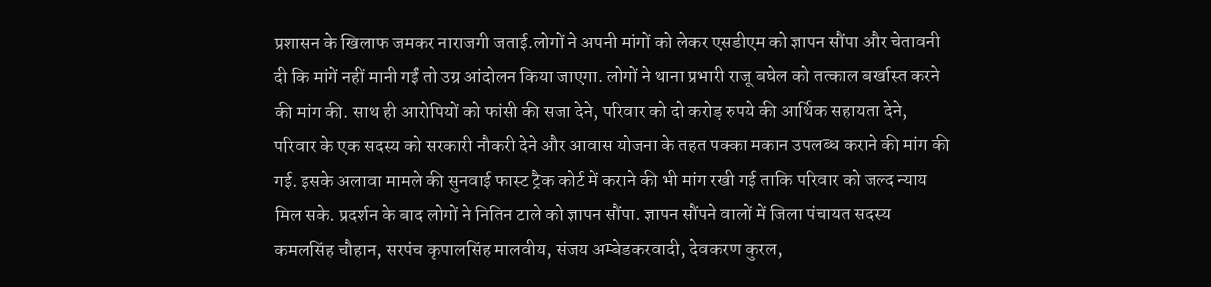प्रशासन के खिलाफ जमकर नाराजगी जताई.लोगों ने अपनी मांगों को लेकर एसडीएम को ज्ञापन सौंपा और चेतावनी दी कि मांगें नहीं मानी गईं तो उग्र आंदोलन किया जाएगा. लोगों ने थाना प्रभारी राजू बघेल को तत्काल बर्खास्त करने की मांग की. साथ ही आरोपियों को फांसी की सजा देने, परिवार को दो करोड़ रुपये की आर्थिक सहायता देने, परिवार के एक सदस्य को सरकारी नौकरी देने और आवास योजना के तहत पक्का मकान उपलब्ध कराने की मांग की गई. इसके अलावा मामले की सुनवाई फास्ट ट्रैक कोर्ट में कराने की भी मांग रखी गई ताकि परिवार को जल्द न्याय मिल सके. प्रदर्शन के बाद लोगों ने नितिन टाले को ज्ञापन सौंपा. ज्ञापन सौंपने वालों में जिला पंचायत सदस्य कमलसिंह चौहान, सरपंच कृपालसिंह मालवीय, संजय अम्बेडकरवादी, देवकरण कुरल,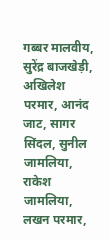गब्बर मालवीय, सुरेंद्र बाजखेड़ी, अखिलेश परमार, आनंद जाट, सागर सिंदल, सुनील जामलिया, राकेश जामलिया, लखन परमार,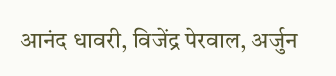आनंद धावरी, विजेंद्र पेरवाल, अर्जुन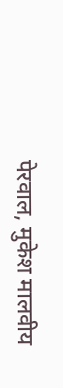पेरवाल, मुकेश मालवीय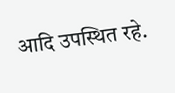आदि उपस्थित रहे.